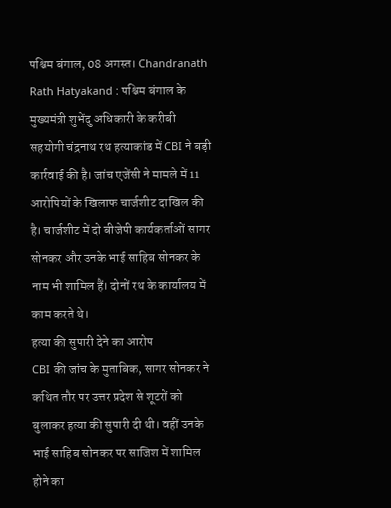पश्चिम बंगाल, 08 अगस्त। Chandranath Rath Hatyakand : पश्चिम बंगाल के मुख्यमंत्री शुभेंदु अधिकारी के करीबी सहयोगी चंद्रनाथ रथ हत्याकांड में CBI ने बड़ी कार्रवाई की है। जांच एजेंसी ने मामले में 11 आरोपियों के खिलाफ चार्जशीट दाखिल की है। चार्जशीट में दो बीजेपी कार्यकर्ताओं सागर सोनकर और उनके भाई साहिब सोनकर के नाम भी शामिल हैं। दोनों रथ के कार्यालय में काम करते थे।
हत्या की सुपारी देने का आरोप
CBI की जांच के मुताबिक, सागर सोनकर ने कथित तौर पर उत्तर प्रदेश से शूटरों को बुलाकर हत्या की सुपारी दी थी। वहीं उनके भाई साहिब सोनकर पर साजिश में शामिल होने का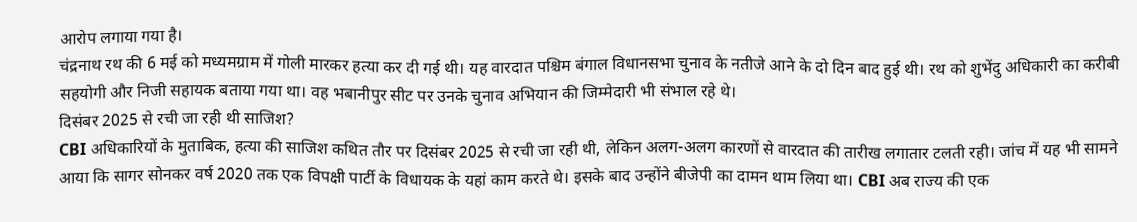आरोप लगाया गया है।
चंद्रनाथ रथ की 6 मई को मध्यमग्राम में गोली मारकर हत्या कर दी गई थी। यह वारदात पश्चिम बंगाल विधानसभा चुनाव के नतीजे आने के दो दिन बाद हुई थी। रथ को शुभेंदु अधिकारी का करीबी सहयोगी और निजी सहायक बताया गया था। वह भबानीपुर सीट पर उनके चुनाव अभियान की जिम्मेदारी भी संभाल रहे थे।
दिसंबर 2025 से रची जा रही थी साजिश?
CBI अधिकारियों के मुताबिक, हत्या की साजिश कथित तौर पर दिसंबर 2025 से रची जा रही थी, लेकिन अलग-अलग कारणों से वारदात की तारीख लगातार टलती रही। जांच में यह भी सामने आया कि सागर सोनकर वर्ष 2020 तक एक विपक्षी पार्टी के विधायक के यहां काम करते थे। इसके बाद उन्होंने बीजेपी का दामन थाम लिया था। CBI अब राज्य की एक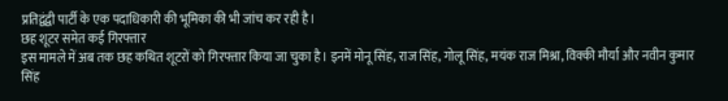प्रतिद्वंद्वी पार्टी के एक पदाधिकारी की भूमिका की भी जांच कर रही है।
छह शूटर समेत कई गिरफ्तार
इस मामले में अब तक छह कथित शूटरों को गिरफ्तार किया जा चुका है। इनमें मोनू सिंह, राज सिंह, गोलू सिंह, मयंक राज मिश्रा, विक्की मौर्या और नवीन कुमार सिंह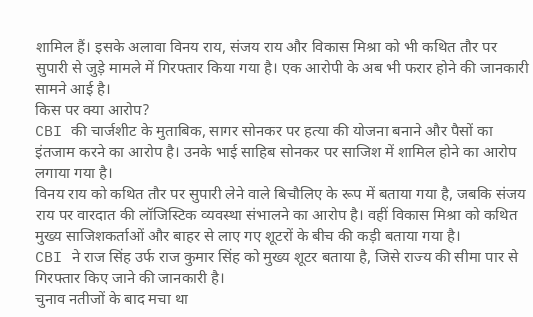शामिल हैं। इसके अलावा विनय राय, संजय राय और विकास मिश्रा को भी कथित तौर पर सुपारी से जुड़े मामले में गिरफ्तार किया गया है। एक आरोपी के अब भी फरार होने की जानकारी सामने आई है।
किस पर क्या आरोप?
CBI की चार्जशीट के मुताबिक, सागर सोनकर पर हत्या की योजना बनाने और पैसों का इंतजाम करने का आरोप है। उनके भाई साहिब सोनकर पर साजिश में शामिल होने का आरोप लगाया गया है।
विनय राय को कथित तौर पर सुपारी लेने वाले बिचौलिए के रूप में बताया गया है, जबकि संजय राय पर वारदात की लॉजिस्टिक व्यवस्था संभालने का आरोप है। वहीं विकास मिश्रा को कथित मुख्य साजिशकर्ताओं और बाहर से लाए गए शूटरों के बीच की कड़ी बताया गया है।
CBI ने राज सिंह उर्फ राज कुमार सिंह को मुख्य शूटर बताया है, जिसे राज्य की सीमा पार से गिरफ्तार किए जाने की जानकारी है।
चुनाव नतीजों के बाद मचा था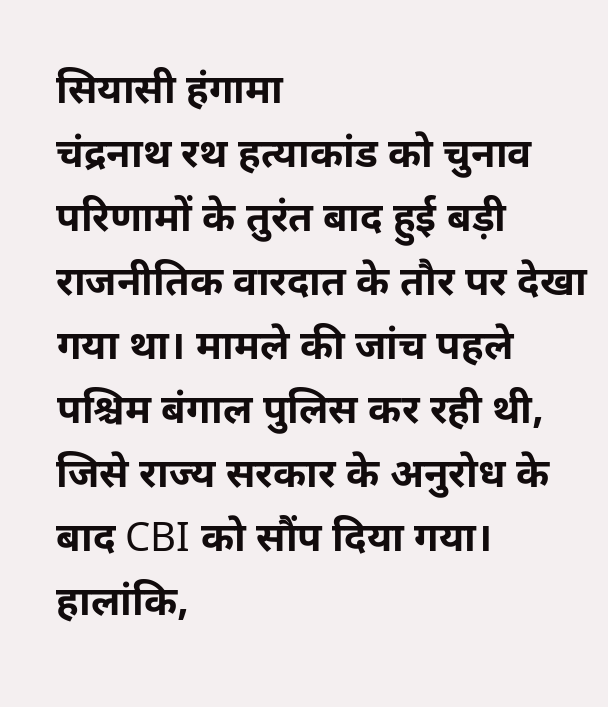सियासी हंगामा
चंद्रनाथ रथ हत्याकांड को चुनाव परिणामों के तुरंत बाद हुई बड़ी राजनीतिक वारदात के तौर पर देखा गया था। मामले की जांच पहले पश्चिम बंगाल पुलिस कर रही थी, जिसे राज्य सरकार के अनुरोध के बाद CBI को सौंप दिया गया। हालांकि,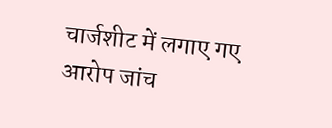चार्जशीट में लगाए गए आरोप जांच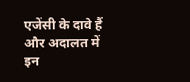एजेंसी के दावे हैं और अदालत में इन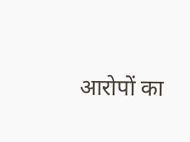आरोपों का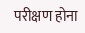परीक्षण होना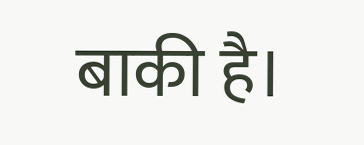बाकी है।